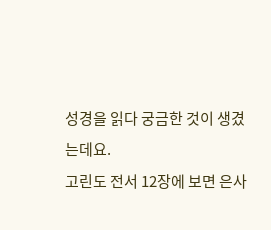성경을 읽다 궁금한 것이 생겼는데요.
고린도 전서 12장에 보면 은사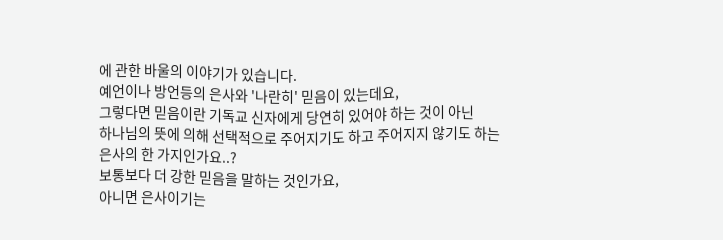에 관한 바울의 이야기가 있습니다.
예언이나 방언등의 은사와 '나란히' 믿음이 있는데요,
그렇다면 믿음이란 기독교 신자에게 당연히 있어야 하는 것이 아닌
하나님의 뜻에 의해 선택적으로 주어지기도 하고 주어지지 않기도 하는
은사의 한 가지인가요..?
보통보다 더 강한 믿음을 말하는 것인가요,
아니면 은사이기는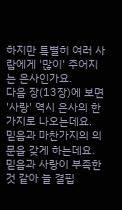하지만 특별히 여러 사람에게 '많이' 주어지는 은사인가요.
다음 장(13장)에 보면 '사랑' 역시 은사의 한 가지로 나오는데요.
믿음과 마찬가지의 의문을 갖게 하는데요.
믿음과 사랑이 부족한 것 같아 늘 결핍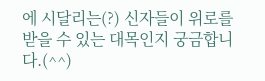에 시달리는(?) 신자들이 위로를 받을 수 있는 대목인지 궁금합니다.(^^)